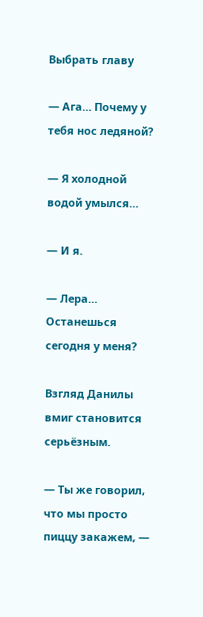Выбрать главу

— Ага… Почему у тебя нос ледяной?

— Я холодной водой умылся…

— И я.

— Лера… Останешься сегодня у меня?

Взгляд Данилы вмиг становится серьёзным.

— Ты же говорил, что мы просто пиццу закажем, —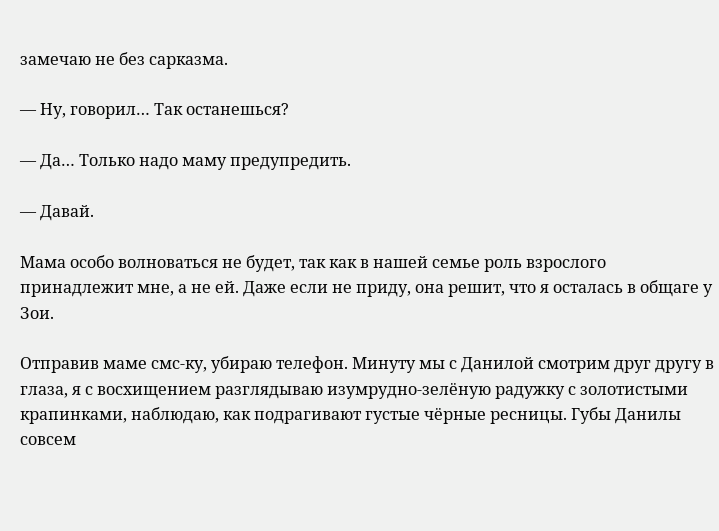замечаю не без сарказма.

— Ну, говорил… Так останешься?

— Да… Только надо маму предупредить.

— Давай.

Мама особо волноваться не будет, так как в нашей семье роль взрослого принадлежит мне, а не ей. Даже если не приду, она решит, что я осталась в общаге у Зои.

Отправив маме смс-ку, убираю телефон. Минуту мы с Данилой смотрим друг другу в глаза, я с восхищением разглядываю изумрудно-зелёную радужку с золотистыми крапинками, наблюдаю, как подрагивают густые чёрные ресницы. Губы Данилы совсем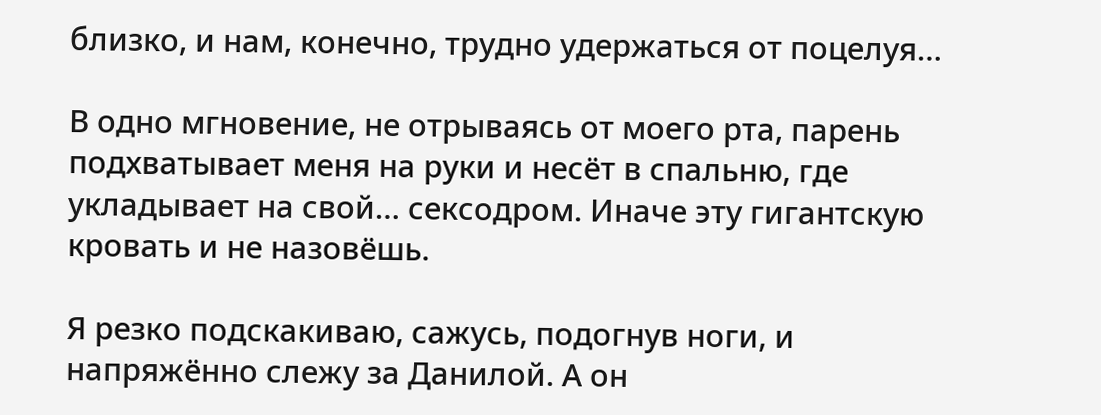близко, и нам, конечно, трудно удержаться от поцелуя…

В одно мгновение, не отрываясь от моего рта, парень подхватывает меня на руки и несёт в спальню, где укладывает на свой… сексодром. Иначе эту гигантскую кровать и не назовёшь.

Я резко подскакиваю, сажусь, подогнув ноги, и напряжённо слежу за Данилой. А он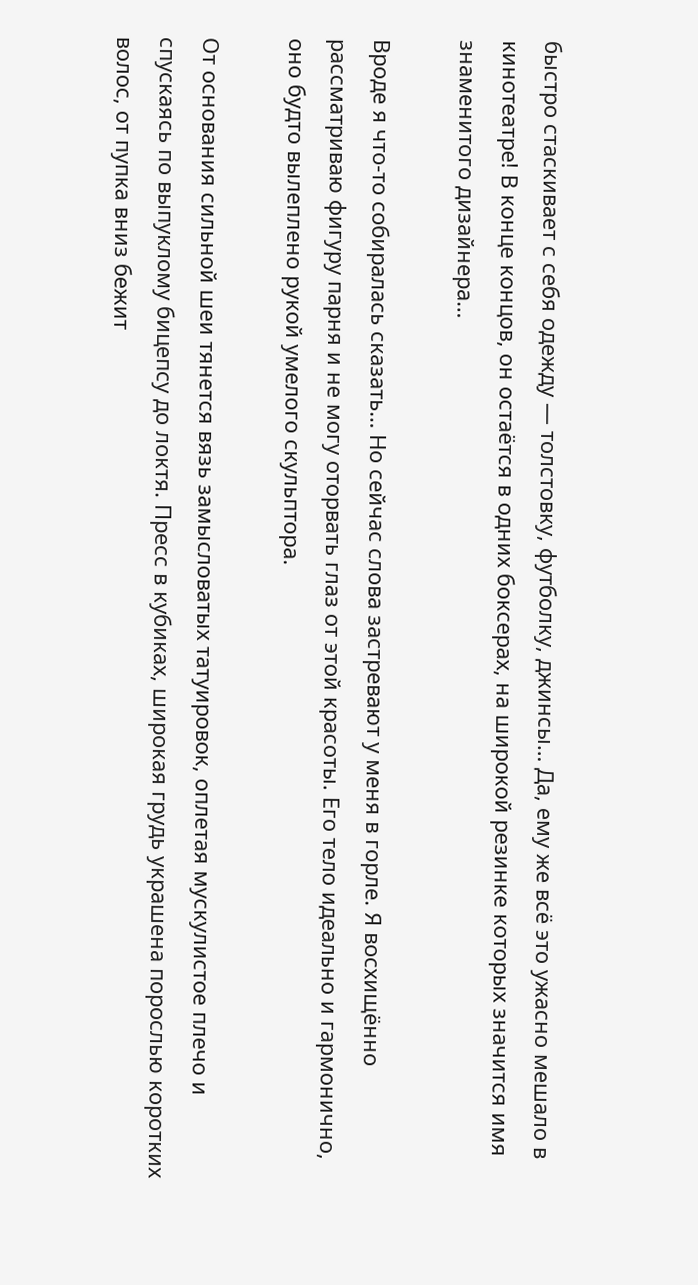быстро стаскивает с себя одежду — толстовку, футболку, джинсы… Да, ему же всё это ужасно мешало в кинотеатре! В конце концов, он остаётся в одних боксерах, на широкой резинке которых значится имя знаменитого дизайнера…

Вроде я что-то собиралась сказать… Но сейчас слова застревают у меня в горле. Я восхищённо рассматриваю фигуру парня и не могу оторвать глаз от этой красоты. Его тело идеально и гармонично, оно будто вылеплено рукой умелого скульптора.

От основания сильной шеи тянется вязь замысловатых татуировок, оплетая мускулистое плечо и спускаясь по выпуклому бицепсу до локтя. Пресс в кубиках, широкая грудь украшена порослью коротких волос, от пупка вниз бежит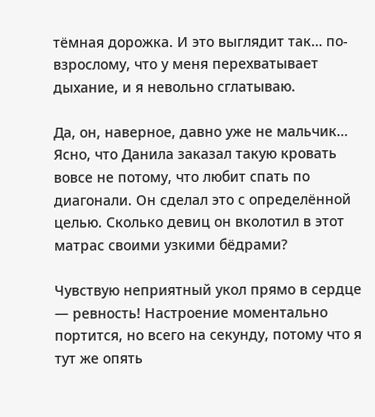тёмная дорожка. И это выглядит так… по-взрослому, что у меня перехватывает дыхание, и я невольно сглатываю.

Да, он, наверное, давно уже не мальчик… Ясно, что Данила заказал такую кровать вовсе не потому, что любит спать по диагонали. Он сделал это с определённой целью. Сколько девиц он вколотил в этот матрас своими узкими бёдрами?

Чувствую неприятный укол прямо в сердце — ревность! Настроение моментально портится, но всего на секунду, потому что я тут же опять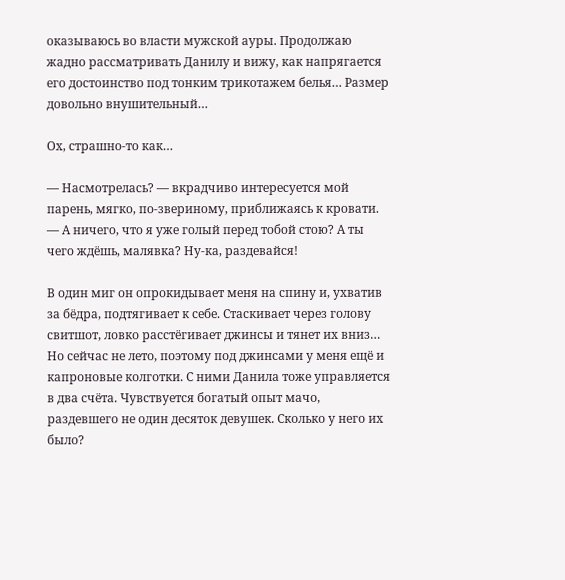оказываюсь во власти мужской ауры. Продолжаю жадно рассматривать Данилу и вижу, как напрягается его достоинство под тонким трикотажем белья… Размер довольно внушительный…

Ох, страшно-то как…

— Насмотрелась? — вкрадчиво интересуется мой парень, мягко, по-звериному, приближаясь к кровати. — А ничего, что я уже голый перед тобой стою? А ты чего ждёшь, малявка? Ну-ка, раздевайся!

В один миг он опрокидывает меня на спину и, ухватив за бёдра, подтягивает к себе. Стаскивает через голову свитшот, ловко расстёгивает джинсы и тянет их вниз… Но сейчас не лето, поэтому под джинсами у меня ещё и капроновые колготки. С ними Данила тоже управляется в два счёта. Чувствуется богатый опыт мачо, раздевшего не один десяток девушек. Сколько у него их было?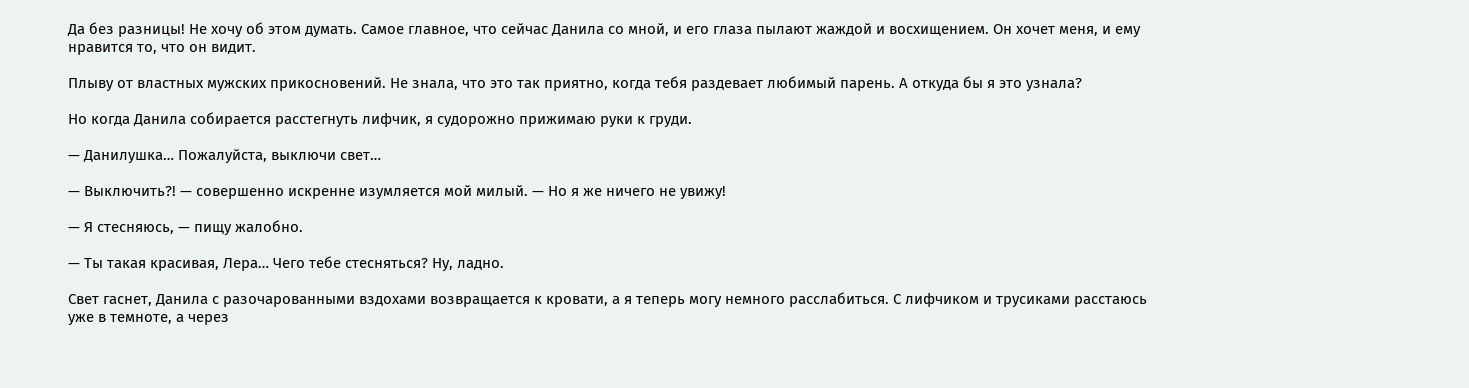Да без разницы! Не хочу об этом думать. Самое главное, что сейчас Данила со мной, и его глаза пылают жаждой и восхищением. Он хочет меня, и ему нравится то, что он видит.

Плыву от властных мужских прикосновений. Не знала, что это так приятно, когда тебя раздевает любимый парень. А откуда бы я это узнала?

Но когда Данила собирается расстегнуть лифчик, я судорожно прижимаю руки к груди.

— Данилушка… Пожалуйста, выключи свет…

— Выключить?! — совершенно искренне изумляется мой милый. — Но я же ничего не увижу!

— Я стесняюсь, — пищу жалобно.

— Ты такая красивая, Лера… Чего тебе стесняться? Ну, ладно.

Свет гаснет, Данила с разочарованными вздохами возвращается к кровати, а я теперь могу немного расслабиться. С лифчиком и трусиками расстаюсь уже в темноте, а через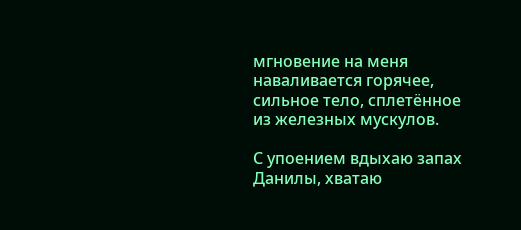мгновение на меня наваливается горячее, сильное тело, сплетённое из железных мускулов.

С упоением вдыхаю запах Данилы, хватаю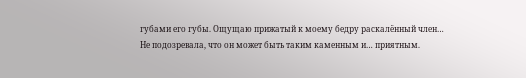губами его губы. Ощущаю прижатый к моему бедру раскалённый член… Не подозревала, что он может быть таким каменным и… приятным.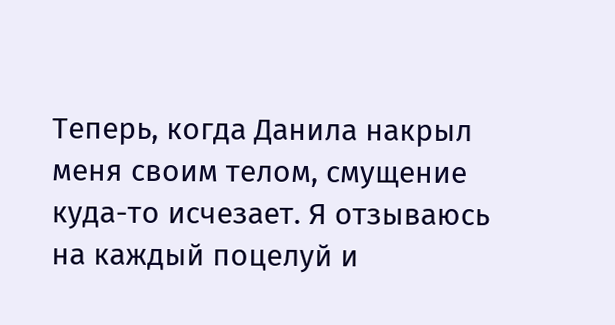Теперь, когда Данила накрыл меня своим телом, смущение куда-то исчезает. Я отзываюсь на каждый поцелуй и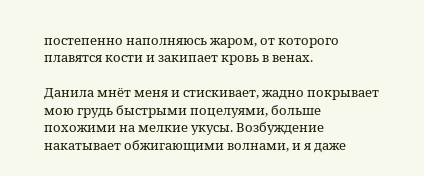постепенно наполняюсь жаром, от которого плавятся кости и закипает кровь в венах.

Данила мнёт меня и стискивает, жадно покрывает мою грудь быстрыми поцелуями, больше похожими на мелкие укусы. Возбуждение накатывает обжигающими волнами, и я даже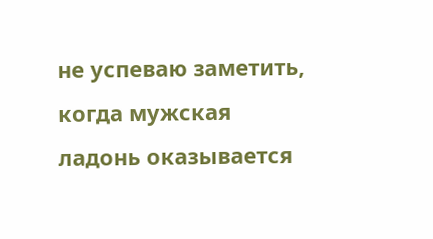не успеваю заметить, когда мужская ладонь оказывается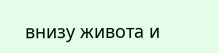внизу живота и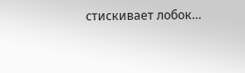стискивает лобок…